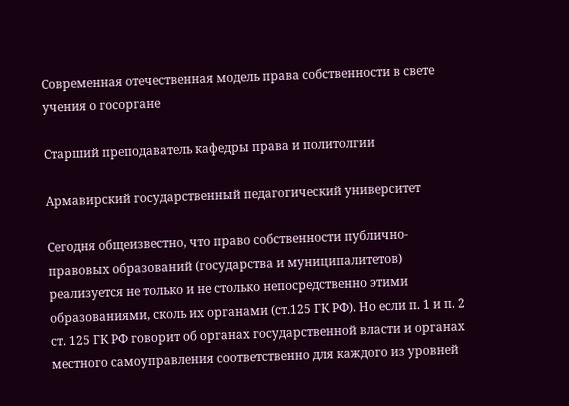Современная отечественная модель права собственности в свете учения о госоргане

Старший преподаватель кафедры права и политолгии

Армавирский государственный педагогический университет

Сегодня общеизвестно, что право собственности публично-правовых образований (государства и муниципалитетов) реализуется не только и не столько непосредственно этими образованиями, сколь их органами (ст.125 ГК РФ). Но если п. 1 и п. 2 ст. 125 ГК РФ говорит об органах государственной власти и органах местного самоуправления соответственно для каждого из уровней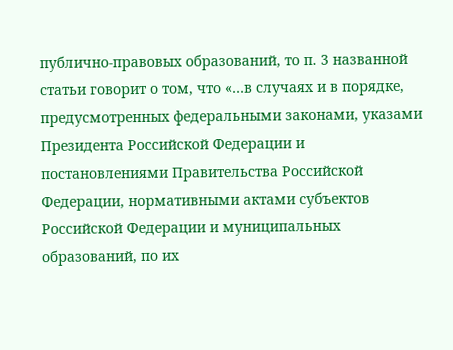публично-правовых образований, то п. 3 названной статьи говорит о том, что «…в случаях и в порядке, предусмотренных федеральными законами, указами Президента Российской Федерации и постановлениями Правительства Российской Федерации, нормативными актами субъектов Российской Федерации и муниципальных образований, по их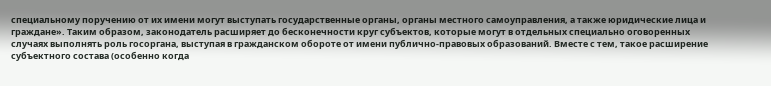специальному поручению от их имени могут выступать государственные органы, органы местного самоуправления, а также юридические лица и граждане». Таким образом, законодатель расширяет до бесконечности круг субъектов, которые могут в отдельных специально оговоренных  случаях выполнять роль госоргана, выступая в гражданском обороте от имени публично-правовых образований. Вместе с тем, такое расширение субъектного состава (особенно когда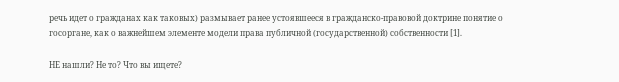речь идет о гражданах как таковых) размывает ранее устоявшееся в гражданско-правовой доктрине понятие о госоргане, как о важнейшем элементе модели права публичной (государственной) собственности [1].

НЕ нашли? Не то? Что вы ищете?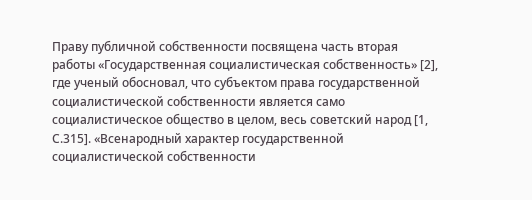Праву публичной собственности посвящена часть вторая работы «Государственная социалистическая собственность» [2], где ученый обосновал, что субъектом права государственной социалистической собственности является само социалистическое общество в целом, весь советский народ [1, С.315]. «Всенародный характер государственной социалистической собственности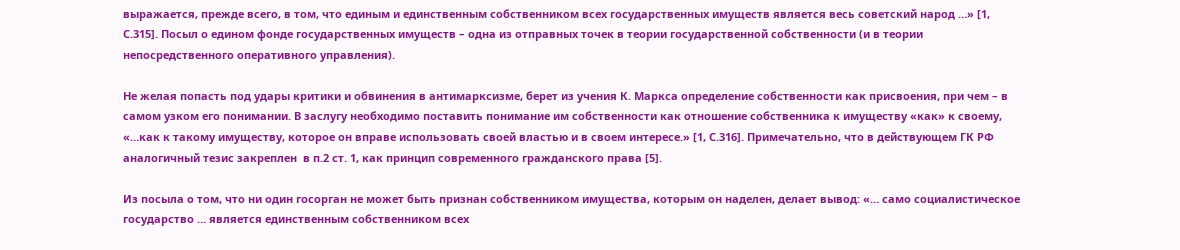выражается, прежде всего, в том, что единым и единственным собственником всех государственных имуществ является весь советский народ …» [1, С.315]. Посыл о едином фонде государственных имуществ – одна из отправных точек в теории государственной собственности (и в теории непосредственного оперативного управления).

Не желая попасть под удары критики и обвинения в антимарксизме, берет из учения К. Маркса определение собственности как присвоения, при чем – в самом узком его понимании. В заслугу необходимо поставить понимание им собственности как отношение собственника к имуществу «как» к своему, «…как к такому имуществу, которое он вправе использовать своей властью и в своем интересе.» [1, С.316]. Примечательно, что в действующем ГК РФ аналогичный тезис закреплен  в п.2 ст. 1, как принцип современного гражданского права [5].

Из посыла о том, что ни один госорган не может быть признан собственником имущества, которым он наделен, делает вывод: «… само социалистическое государство … является единственным собственником всех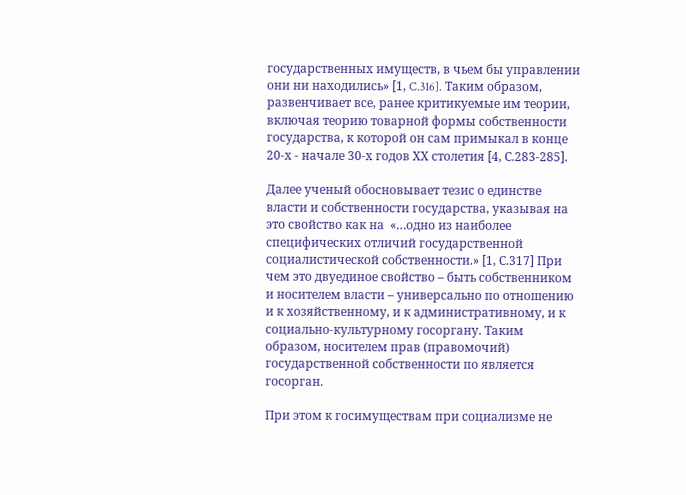государственных имуществ, в чьем бы управлении они ни находились» [1, C.316]. Таким образом, развенчивает все, ранее критикуемые им теории, включая теорию товарной формы собственности государства, к которой он сам примыкал в конце 20-х - начале 30-х годов ХХ столетия [4, С.283-285].

Далее ученый обосновывает тезис о единстве власти и собственности государства, указывая на это свойство как на  «…одно из наиболее специфических отличий государственной социалистической собственности.» [1, С.317] При чем это двуединое свойство – быть собственником и носителем власти – универсально по отношению и к хозяйственному, и к административному, и к социально-культурному госоргану. Таким образом, носителем прав (правомочий) государственной собственности по является госорган.

При этом к госимуществам при социализме не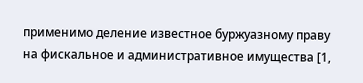применимо деление известное буржуазному праву на фискальное и административное имущества [1,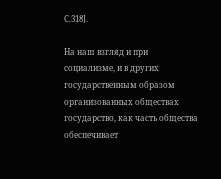С.318].

На наш взгляд и при социализме, и в других государственным образом организованных обществах государство, как часть общества обеспечивает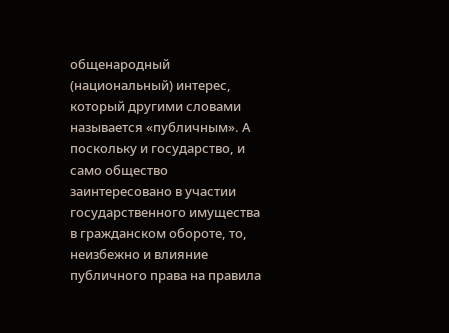общенародный (национальный) интерес, который другими словами называется «публичным». А поскольку и государство, и само общество заинтересовано в участии государственного имущества в гражданском обороте, то, неизбежно и влияние публичного права на правила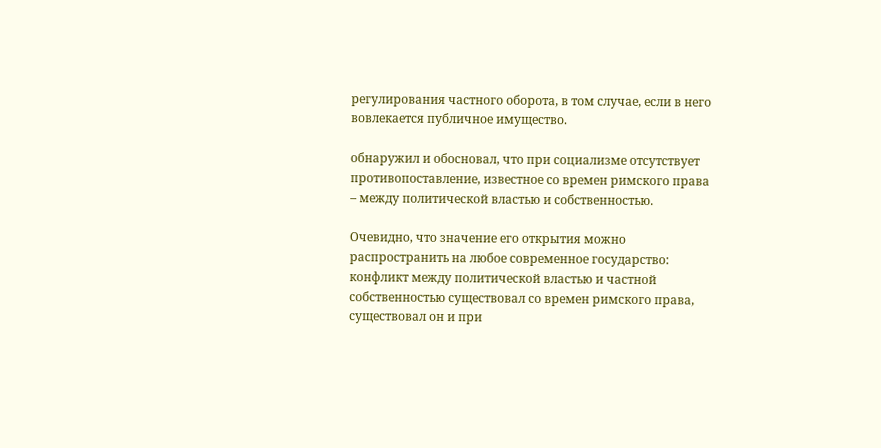регулирования частного оборота, в том случае, если в него вовлекается публичное имущество.

обнаружил и обосновал, что при социализме отсутствует противопоставление, известное со времен римского права – между политической властью и собственностью.

Очевидно, что значение его открытия можно распространить на любое современное государство: конфликт между политической властью и частной собственностью существовал со времен римского права, существовал он и при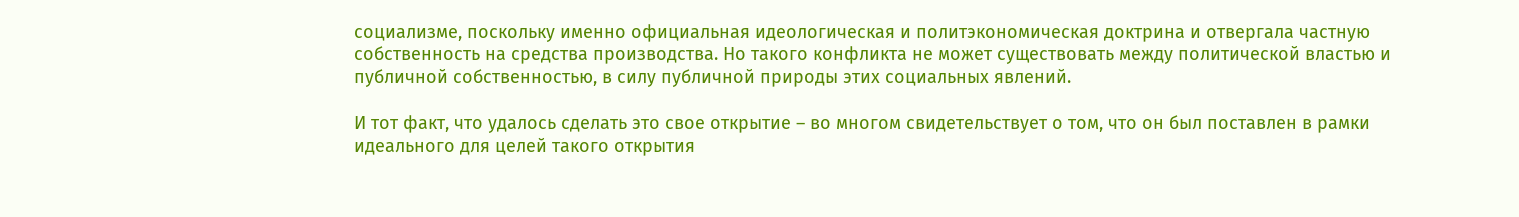социализме, поскольку именно официальная идеологическая и политэкономическая доктрина и отвергала частную собственность на средства производства. Но такого конфликта не может существовать между политической властью и публичной собственностью, в силу публичной природы этих социальных явлений.

И тот факт, что удалось сделать это свое открытие – во многом свидетельствует о том, что он был поставлен в рамки идеального для целей такого открытия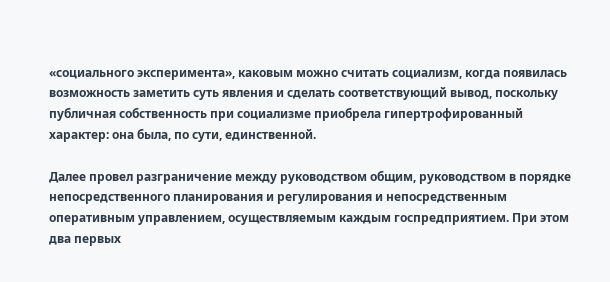«социального эксперимента», каковым можно считать социализм, когда появилась возможность заметить суть явления и сделать соответствующий вывод, поскольку публичная собственность при социализме приобрела гипертрофированный характер: она была, по сути, единственной.

Далее провел разграничение между руководством общим, руководством в порядке непосредственного планирования и регулирования и непосредственным оперативным управлением, осуществляемым каждым госпредприятием. При этом два первых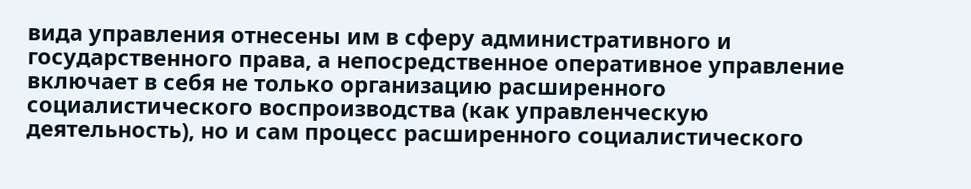вида управления отнесены им в сферу административного и государственного права, а непосредственное оперативное управление включает в себя не только организацию расширенного социалистического воспроизводства (как управленческую деятельность), но и сам процесс расширенного социалистического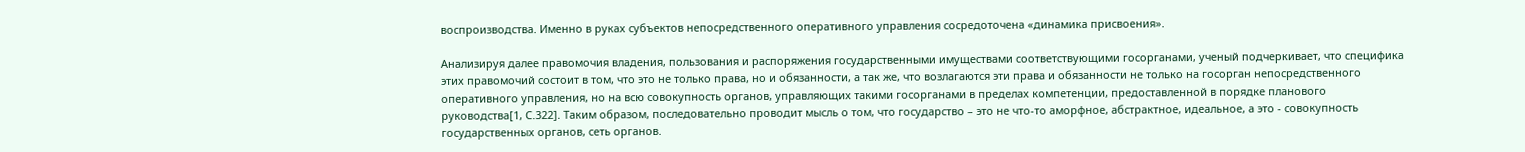воспроизводства. Именно в руках субъектов непосредственного оперативного управления сосредоточена «динамика присвоения».

Анализируя далее правомочия владения, пользования и распоряжения государственными имуществами соответствующими госорганами, ученый подчеркивает, что специфика этих правомочий состоит в том, что это не только права, но и обязанности, а так же, что возлагаются эти права и обязанности не только на госорган непосредственного оперативного управления, но на всю совокупность органов, управляющих такими госорганами в пределах компетенции, предоставленной в порядке планового руководства[1, С.322]. Таким образом, последовательно проводит мысль о том, что государство – это не что-то аморфное, абстрактное, идеальное, а это - совокупность государственных органов, сеть органов.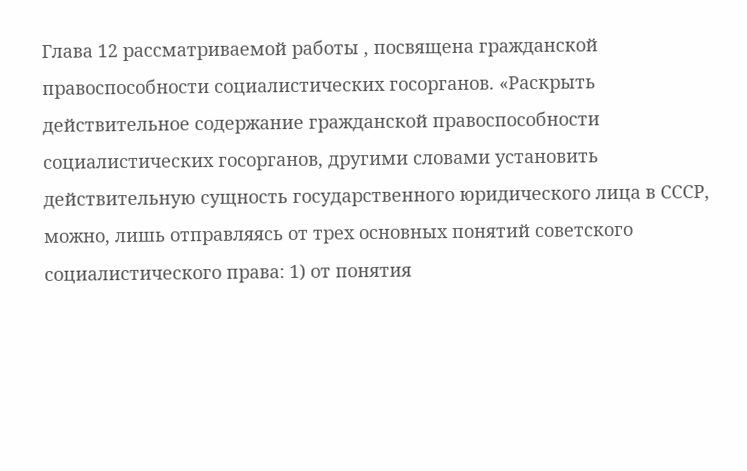Глава 12 рассматриваемой работы , посвящена гражданской правоспособности социалистических госорганов. «Раскрыть действительное содержание гражданской правоспособности социалистических госорганов, другими словами установить действительную сущность государственного юридического лица в СССР, можно, лишь отправляясь от трех основных понятий советского социалистического права: 1) от понятия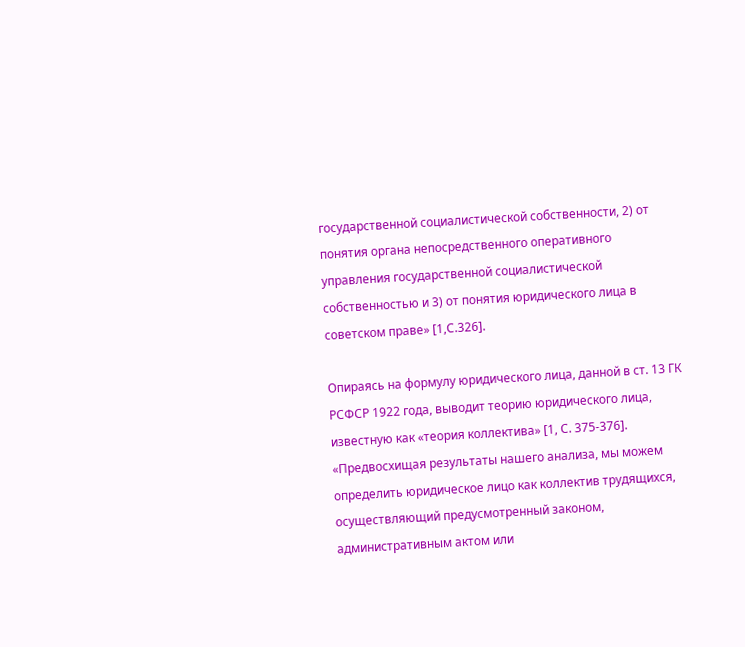государственной социалистической собственности, 2) от понятия органа непосредственного оперативного управления государственной социалистической собственностью и 3) от понятия юридического лица в советском праве» [1,С.326].

Опираясь на формулу юридического лица, данной в ст. 13 ГК РСФСР 1922 года, выводит теорию юридического лица, известную как «теория коллектива» [1, С. 375-376]. «Предвосхищая результаты нашего анализа, мы можем определить юридическое лицо как коллектив трудящихся, осуществляющий предусмотренный законом, административным актом или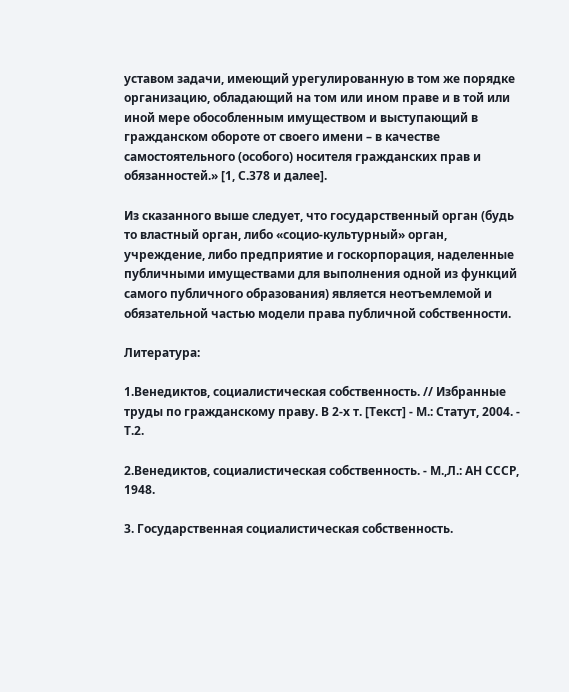уставом задачи, имеющий урегулированную в том же порядке организацию, обладающий на том или ином праве и в той или иной мере обособленным имуществом и выступающий в гражданском обороте от своего имени – в качестве самостоятельного (особого) носителя гражданских прав и обязанностей.» [1, С.378 и далее].

Из сказанного выше следует, что государственный орган (будь то властный орган, либо «социо-культурный» орган, учреждение, либо предприятие и госкорпорация, наделенные публичными имуществами для выполнения одной из функций самого публичного образования) является неотъемлемой и обязательной частью модели права публичной собственности.

Литература:

1.Венедиктов, социалистическая собственность. // Избранные труды по гражданскому праву. В 2-х т. [Текст] - М.: Статут, 2004. - Т.2.

2.Венедиктов, социалистическая собственность. - М.,Л.: АН СССР, 1948.

3. Государственная социалистическая собственность.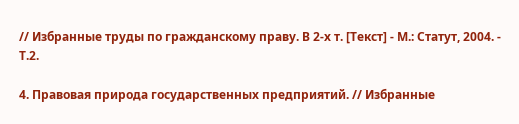// Избранные труды по гражданскому праву. В 2-х т. [Текст] - М.: Статут, 2004. - Т.2.

4. Правовая природа государственных предприятий. // Избранные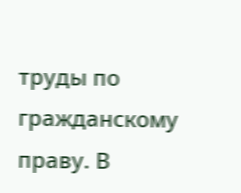труды по гражданскому праву. В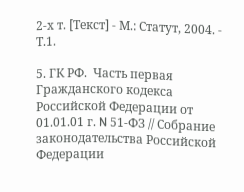2-х т. [Текст] - М.: Статут, 2004. - Т.1.

5. ГК РФ.  Часть первая Гражданского кодекса Российской Федерации от 01.01.01 г. N 51-ФЗ // Собрание законодательства Российской Федерации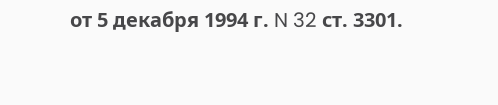от 5 декабря 1994 г. N 32 ст. 3301.